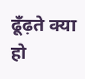ढूँढ़ते क्या हो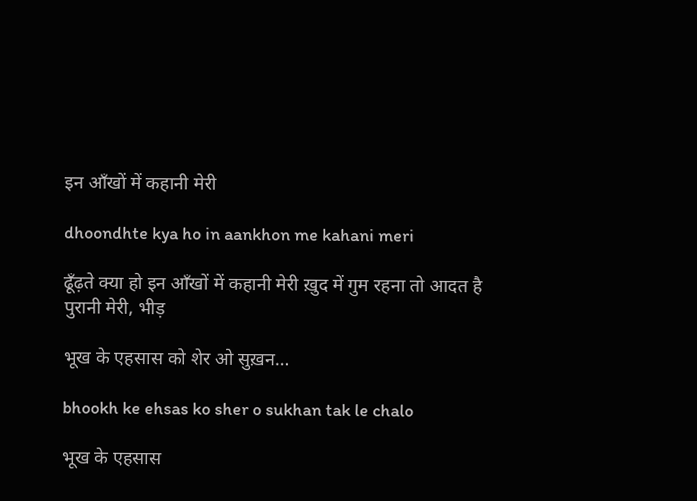इन आँखों में कहानी मेरी

dhoondhte kya ho in aankhon me kahani meri

ढूँढ़ते क्या हो इन आँखों में कहानी मेरी ख़ुद में गुम रहना तो आदत है पुरानी मेरी, भीड़

भूख के एहसास को शेर ओ सुख़न…

bhookh ke ehsas ko sher o sukhan tak le chalo

भूख के एहसास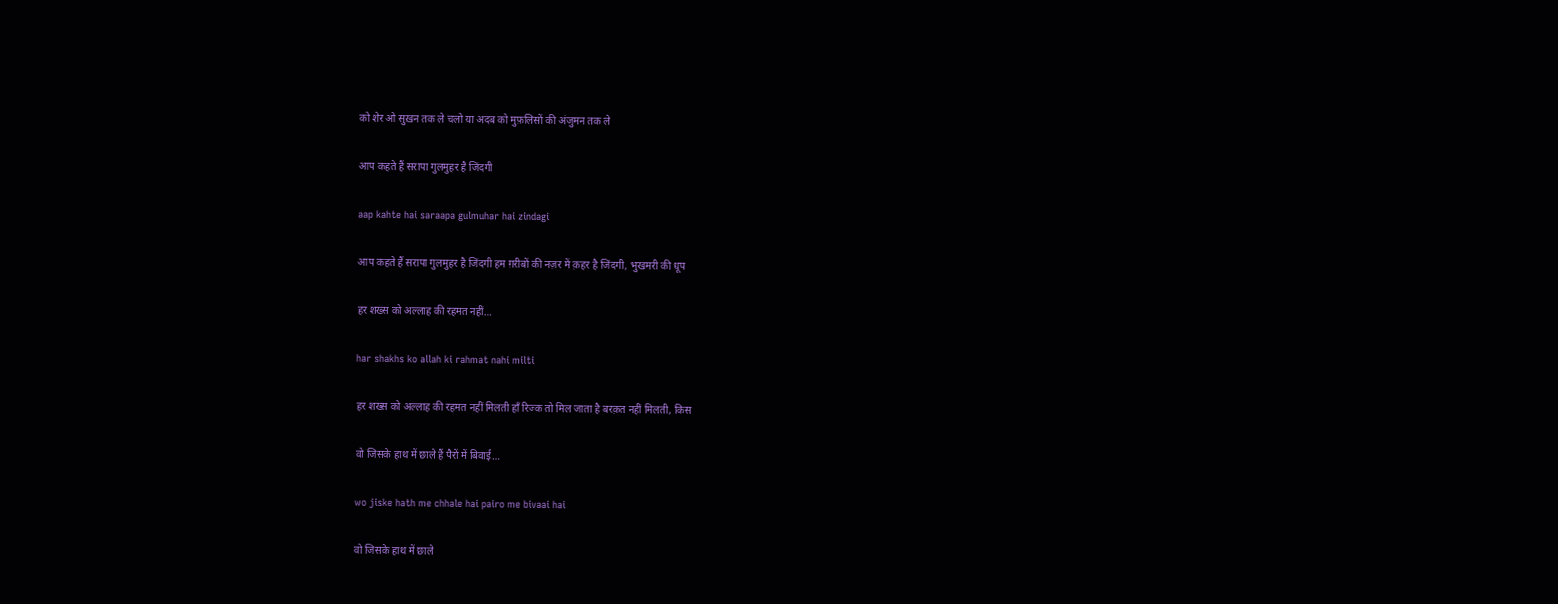को शेर ओ सुख़न तक ले चलो या अदब को मुफ़लिसों की अंजुमन तक ले

आप कहते हैं सरापा गुलमुहर है जिंदगी

aap kahte hai saraapa gulmuhar hai zindagi

आप कहते हैं सरापा गुलमुहर है जिंदगी हम ग़रीबों की नज़र में क़हर है जिंदगी, भुखमरी की धूप

हर शख्स को अल्लाह की रहमत नहीं…

har shakhs ko allah ki rahmat nahi milti

हर शख्स को अल्लाह की रहमत नहीं मिलती हाँ रिज्क तो मिल जाता है बरक़त नहीं मिलती, किस

वो जिसके हाथ में छाले हैं पैरों में बिवाई…

wo jiske hath me chhale hai pairo me bivaai hai

वो जिसके हाथ में छाले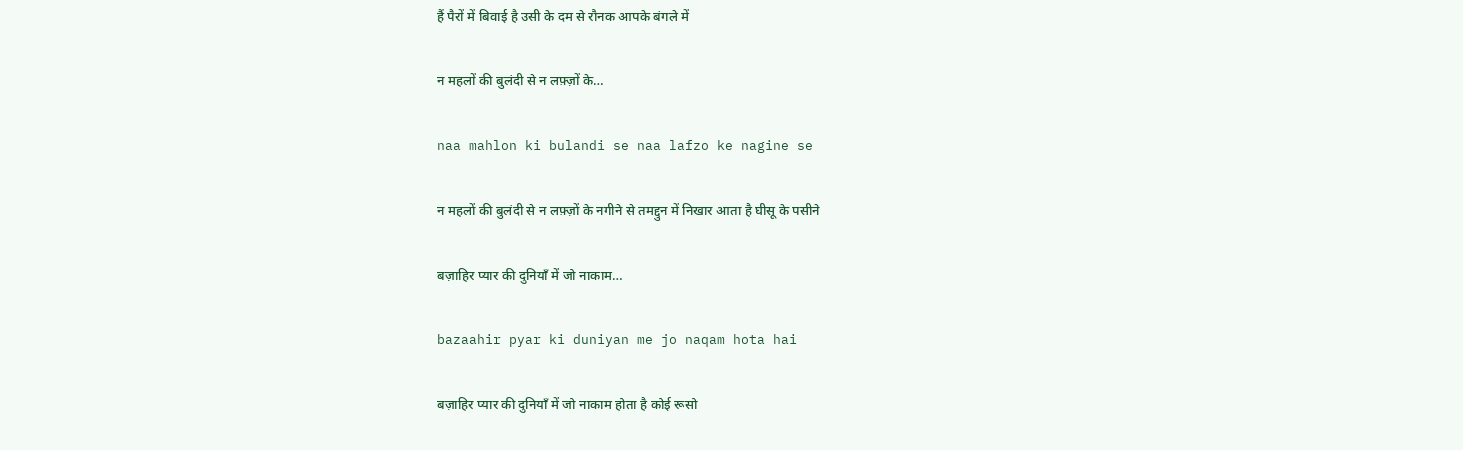हैं पैरों में बिवाई है उसी के दम से रौनक आपके बंगले में

न महलों की बुलंदी से न लफ़्ज़ों के…

naa mahlon ki bulandi se naa lafzo ke nagine se

न महलों की बुलंदी से न लफ़्ज़ों के नगीने से तमद्दुन में निखार आता है घीसू के पसीने

बज़ाहिर प्यार की दुनियाँ में जो नाकाम…

bazaahir pyar ki duniyan me jo naqam hota hai

बज़ाहिर प्यार की दुनियाँ में जो नाकाम होता है कोई रूसो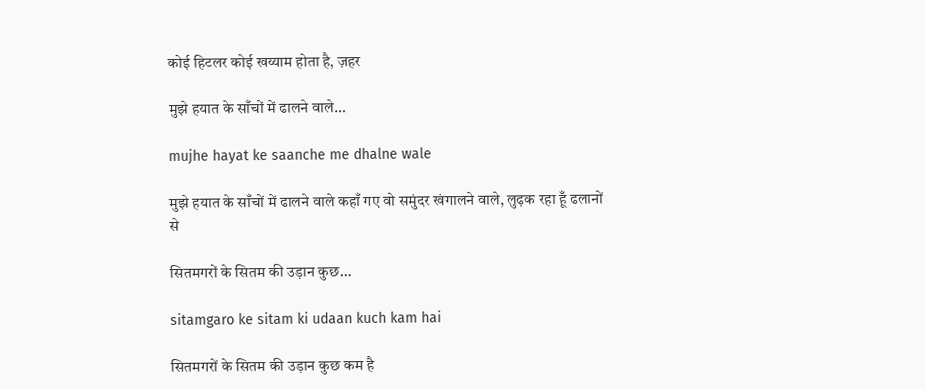कोई हिटलर कोई खय्याम होता है, ज़हर

मुझे हयात के साँचों में ढालने वाले…

mujhe hayat ke saanche me dhalne wale

मुझे हयात के साँचों में ढालने वाले कहाँ गए वो समुंदर खंगालने वाले, लुढ़क रहा हूँ ढलानों से

सितमगरों के सितम की उड़ान कुछ…

sitamgaro ke sitam ki udaan kuch kam hai

सितमगरों के सितम की उड़ान कुछ कम है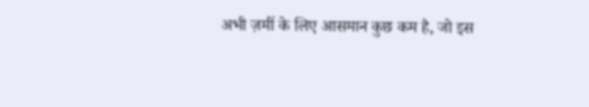अभी ज़मीं के लिए आसमान कुछ कम है, जो इस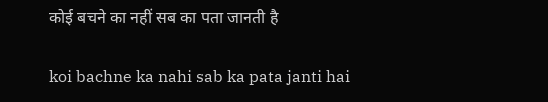कोई बचने का नहीं सब का पता जानती है

koi bachne ka nahi sab ka pata janti hai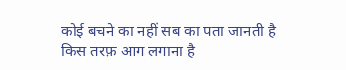कोई बचने का नहीं सब का पता जानती है किस तरफ़ आग लगाना है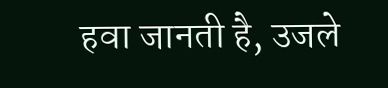हवा जानती है, उजले